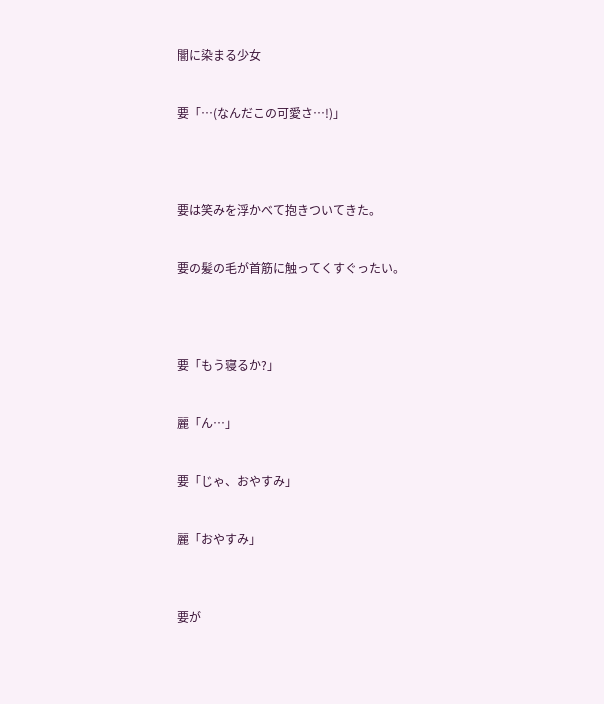闇に染まる少女


要「…(なんだこの可愛さ…!)」




要は笑みを浮かべて抱きついてきた。


要の髪の毛が首筋に触ってくすぐったい。




要「もう寝るか?」


麗「ん…」


要「じゃ、おやすみ」


麗「おやすみ」



要が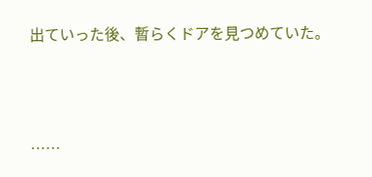出ていった後、暫らくドアを見つめていた。



……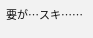要が…スキ……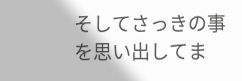そしてさっきの事を思い出してま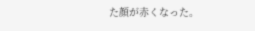た顔が赤くなった。